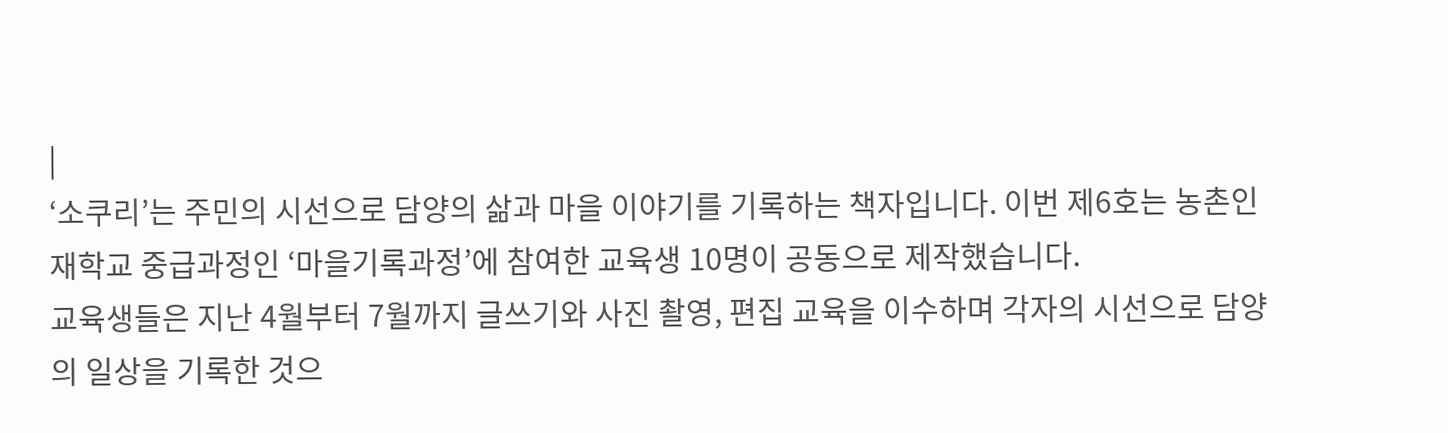|
‘소쿠리’는 주민의 시선으로 담양의 삶과 마을 이야기를 기록하는 책자입니다. 이번 제6호는 농촌인재학교 중급과정인 ‘마을기록과정’에 참여한 교육생 10명이 공동으로 제작했습니다.
교육생들은 지난 4월부터 7월까지 글쓰기와 사진 촬영, 편집 교육을 이수하며 각자의 시선으로 담양의 일상을 기록한 것으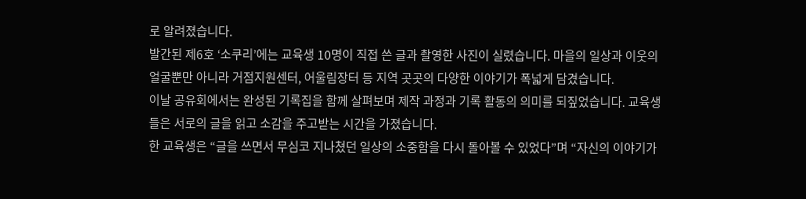로 알려졌습니다.
발간된 제6호 ‘소쿠리’에는 교육생 10명이 직접 쓴 글과 촬영한 사진이 실렸습니다. 마을의 일상과 이웃의 얼굴뿐만 아니라 거점지원센터, 어울림장터 등 지역 곳곳의 다양한 이야기가 폭넓게 담겼습니다.
이날 공유회에서는 완성된 기록집을 함께 살펴보며 제작 과정과 기록 활동의 의미를 되짚었습니다. 교육생들은 서로의 글을 읽고 소감을 주고받는 시간을 가졌습니다.
한 교육생은 “글을 쓰면서 무심코 지나쳤던 일상의 소중함을 다시 돌아볼 수 있었다”며 “자신의 이야기가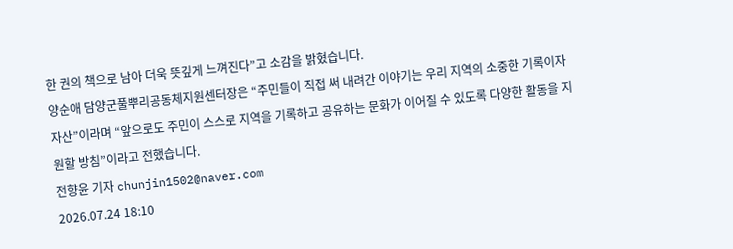한 권의 책으로 남아 더욱 뜻깊게 느껴진다”고 소감을 밝혔습니다.
양순애 담양군풀뿌리공동체지원센터장은 “주민들이 직접 써 내려간 이야기는 우리 지역의 소중한 기록이자 자산”이라며 “앞으로도 주민이 스스로 지역을 기록하고 공유하는 문화가 이어질 수 있도록 다양한 활동을 지원할 방침”이라고 전했습니다.
전향윤 기자 chunjin1502@naver.com
2026.07.24 18:10